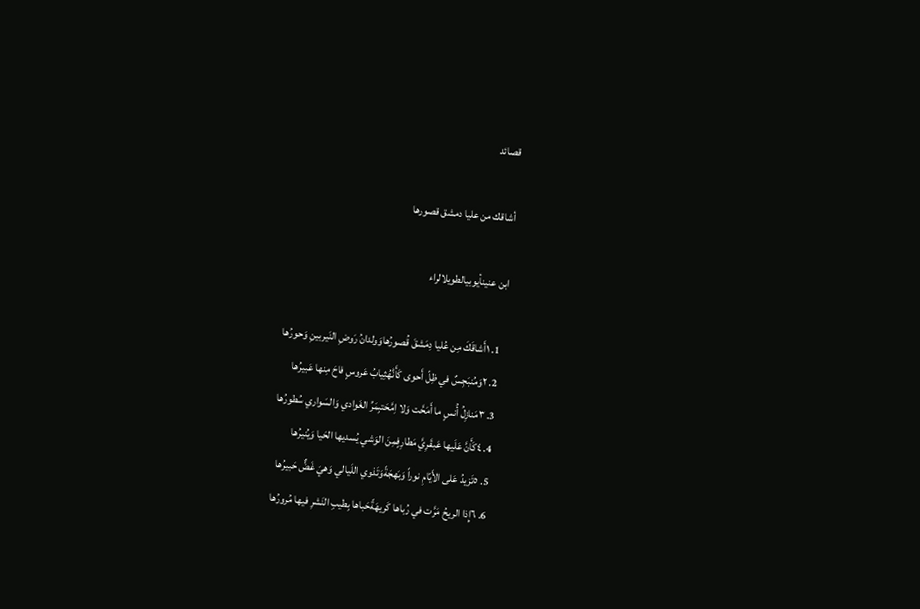قصائد

أشاقك من عليا دمشق قصورها

ابن عنينأيوبيالطويلالراء

  1. ١أَشاقَكَ مِن عُليا دِمَشقَ قُصورُهاوَولدانُ رَوضِ النَيربينِ وَحورُها
  2. ٢وَمُنبَجِسٌ في ظِلّ أَحوى كَأَنَّهُثِيابُ عَروسٍ فاحَ مِنها عَبيرُها
  3. ٣مَنازِلُ أُنسٍ ما أَمَحَّت وَلا اِمَّحَتبِمَرِّ الغَوادي وَالسَواري سُطورُها
  4. ٤كَأَنَّ عَلَيها عَبقَرِيَّ مَطارِفٍمِنَ الوَشي يُسديها الحَيا وَيُنيرُها
  5. ٥تَزيدُ عَلى الأَيّامِ نوراً وَبَهجَةًوَتَذوي اللَيالي وَهيَ غَضٌّ حَبيرُها
  6. ٦إِذا الريحُ مَرَّت في رُباها كَريهَةًحَباها بِطيبِ النَشرِ فيها مُرورُها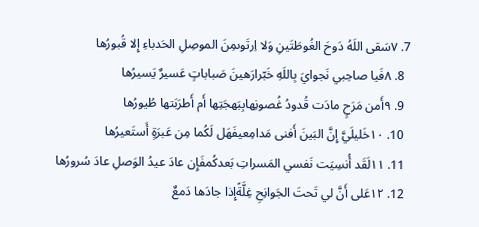7. ٧سَقى اللَهُ دَوحَ الغُوطَتَينِ وَلا اِرتَوىمِنَ الموصِلِ الحَدباءِ إِلا قُبورُها
  8. ٨فَيا صاحِبي نَجوايَ بِاللَهِ خَبّرارَهينَ صَباباتٍ عَسيرٌ يَسيرُها
  9. ٩أَمن مَرَحٍ مادَت قُدودُ غُصونِهابِبَهجَتِها أَم أَطرَبَتها طُيورُها
  10. ١٠خَليلَيَّ إِنَّ البَينَ أَفنى مَدامِعيفَهَل لَكُما مِن عَبرَةٍ أَستَعيرُها
  11. ١١لَقَد أُنسِيَت نَفسي المَسراتِ بَعدكُمفَإِن عادَ عيدُ الوَصلِ عادَ سُرورُها
  12. ١٢عَلى أَنَّ لي تَحتَ الجَوانِحِ غِلَّةًإِذا جادَها دَمعٌ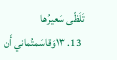تَلَظّى سَعيرُها
  13. ١٣وَقاسَمتُماني أَن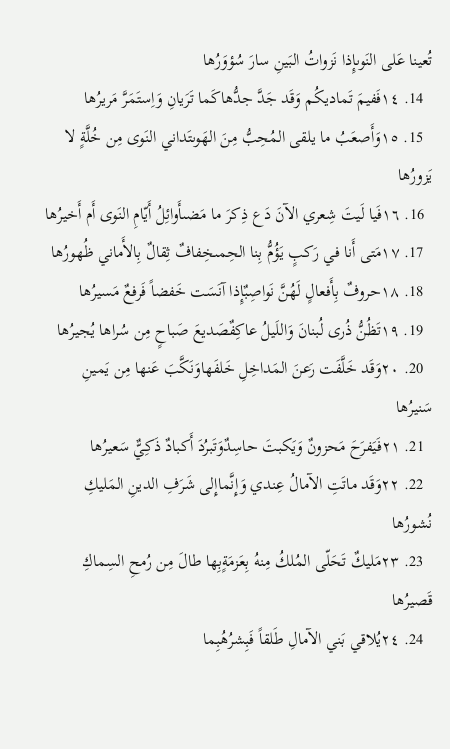تُعينا عَلى النَوىإِذا نَزواتُ البَينِ سارَ سُؤوَرُها
  14. ١٤فَفيمَ تَماديكُم وَقَد جَدَّ جدُّهاكَما تَرَيانِ وَاِستَمَرَّ مَريرُها
  15. ١٥وَأَصعَبُ ما يلقى المُحِبُّ مِنَ الهَوىتَداني النَوى مِن خُلَّةٍ لا يَزورُها
  16. ١٦فَيا لَيتَ شِعري الآنَ دَع ذِكرَ ما مَضىأَوائِلُ أَيّامِ النَوى أَم أَخيرُها
  17. ١٧مَتى أَنا في رَكبٍ يَؤُمُّ بِنا الحِمىخِفافٌ ثِقالٌ بِالأَماني ظُهورُها
  18. ١٨حروفٌ بِأَفعالٍ لَهُنَّ نَواصِبٌإِذا آنَسَت خَفضاً فَرفعٌ مَسيرُها
  19. ١٩تَظُنُّ ذُرى لُبنانَ وَاللَيلُ عاكِفٌصَديعَ صَباحٍ مِن سُراها يُجيرُها
  20. ٢٠وَقَد خَلَّفَت رَعنَ المَداخِلِ خَلفَهاوَنَكَّبَ عَنها مِن يَمينِ سَنيرُها
  21. ٢١فَيَفرَحَ مَحزونٌ وَيَكبتَ حاسِدٌوَتَبرُدَ أَكبادٌ ذَكِيٌّ سَعيرُها
  22. ٢٢وَقَد ماتَتِ الآمالُ عِندي وَإِنَّماإِلى شَرَفِ الدينِ المَليكِ نُشورُها
  23. ٢٣مَليكٌ تَحَلّى المُلكُ مِنهُ بِعَزمَةٍبِها طالَ مِن رُمحِ السِماكِ قَصيرُها
  24. ٢٤يُلاقي بَني الآمالِ طَلقاً فَبِشرُهُبِما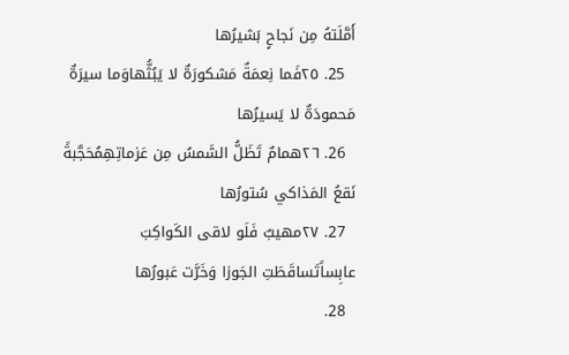أَمَّلَتهُ مِن نَجاحٍ بَشيرُها
  25. ٢٥فَما نِعمَةٌ مَشكورَةٌ لا يَبُثُّهاوَما سيرَةٌ مَحمودَةٌ لا يَسيرُها
  26. ٢٦همامٌ تَظَلُّ الشَمسُ مِن عَزماتِهِمُحَجَّبةً نَقعُ المَذاكي سُتورُها
  27. ٢٧مهيبٌ فَلَو لاقى الكَواكِبَ عابِساًتَساقَطَتِ الجَوزا وَخَرَّت عَبورُها
  28.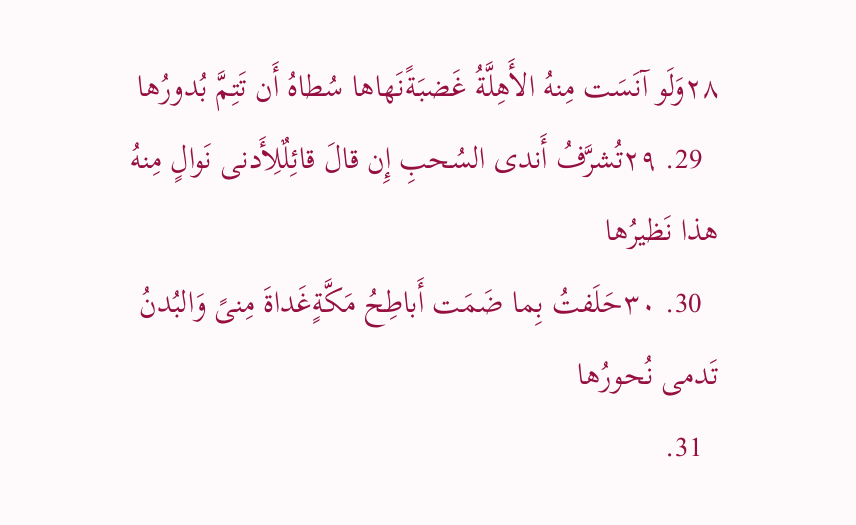٢٨وَلَو آنَسَت مِنهُ الأَهِلَّةُ غَضبَةًنَهاها سُطاهُ أَن تَتِمَّ بُدورُها
  29. ٢٩تُشرَّفُ أَندى السُحبِ إِن قالَ قائِلٌلِأَدنى نَوالٍ مِنهُ هذا نَظيرُها
  30. ٣٠حَلَفتُ بِما ضَمَت أَباطِحُ مَكَّةٍغَداةَ مِنىً وَالبُدنُ تَدمى نُحورُها
  31.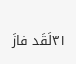٣١لَقَد فازَ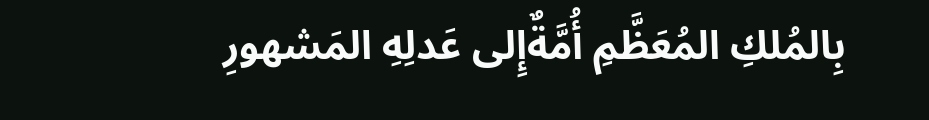بِالمُلكِ المُعَظَّمِ أُمَّةٌإِلى عَدلِهِ المَشهورِ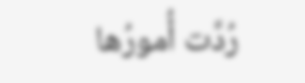رُدَّت أُمورُها